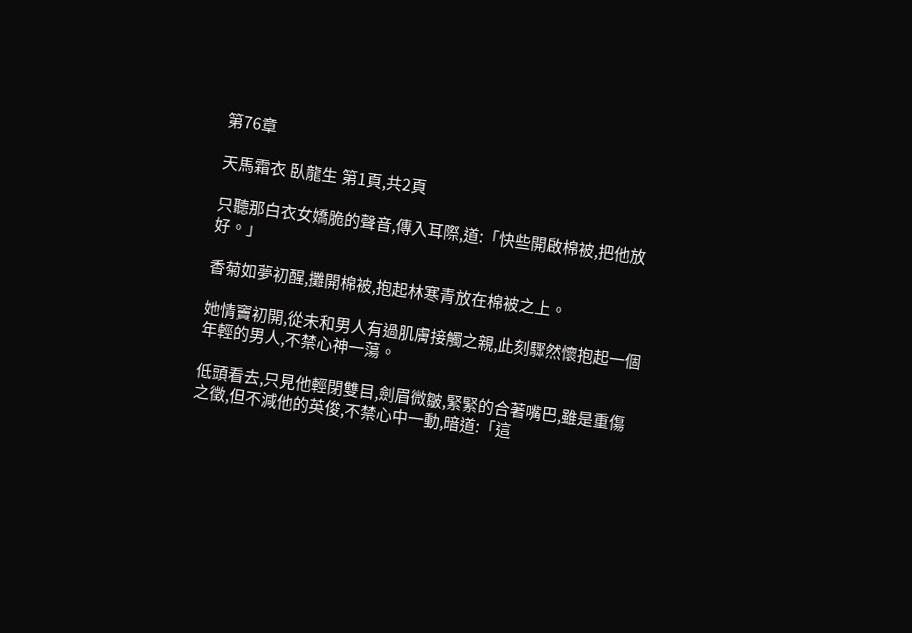第76章

天馬霜衣 臥龍生 第1頁,共2頁

只聽那白衣女嬌脆的聲音,傳入耳際,道:「快些開啟棉被,把他放好。」

香菊如夢初醒,攤開棉被,抱起林寒青放在棉被之上。

她情竇初開,從未和男人有過肌膚接觸之親,此刻驟然懷抱起一個年輕的男人,不禁心神一蕩。

低頭看去,只見他輕閉雙目,劍眉微皺,緊緊的合著嘴巴,雖是重傷之徵,但不減他的英俊,不禁心中一動,暗道:「這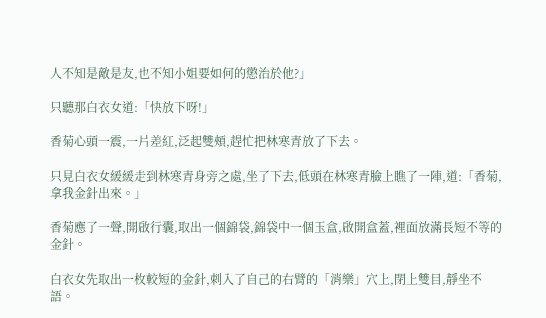人不知是敵是友,也不知小姐要如何的懲治於他?」

只聽那白衣女道:「快放下呀!」

香菊心頭一震,一片差紅,泛起雙頰,趕忙把林寒青放了下去。

只見白衣女緩緩走到林寒青身旁之處,坐了下去,低頭在林寒青臉上瞧了一陣,道:「香菊,拿我金針出來。」

香菊應了一聲,開啟行囊,取出一個錦袋,錦袋中一個玉盒,啟開盒蓋,裡面放滿長短不等的金針。

白衣女先取出一枚較短的金針,刺入了自己的右臂的「消樂」穴上,閉上雙目,靜坐不語。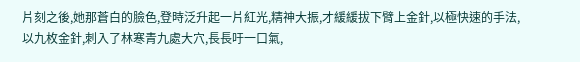片刻之後,她那蒼白的臉色,登時泛升起一片紅光,精神大振,才緩緩拔下臂上金針,以極快速的手法,以九枚金針,刺入了林寒青九處大穴,長長吁一口氣,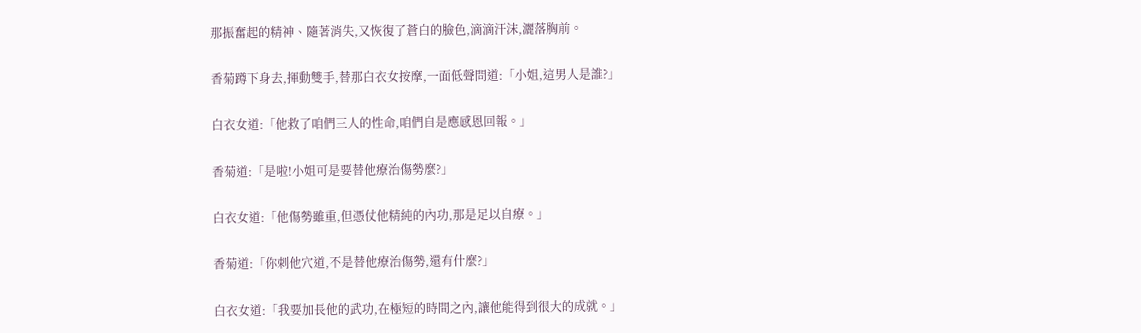那振奮起的精神、隨著消失,又恢復了蒼白的臉色,滴滴汗沫,灑落胸前。

香菊蹲下身去,揮動雙手,替那白衣女按摩,一面低聲問道:「小姐,這男人是誰?」

白衣女道:「他救了咱們三人的性命,咱們自是應感恩回報。」

香菊道:「是啦!小姐可是要替他療治傷勢麼?」

白衣女道:「他傷勢雖重,但憑仗他精純的內功,那是足以自療。」

香菊道:「你刺他穴道,不是替他療治傷勢,還有什麼?」

白衣女道:「我要加長他的武功,在極短的時間之內,讓他能得到很大的成就。」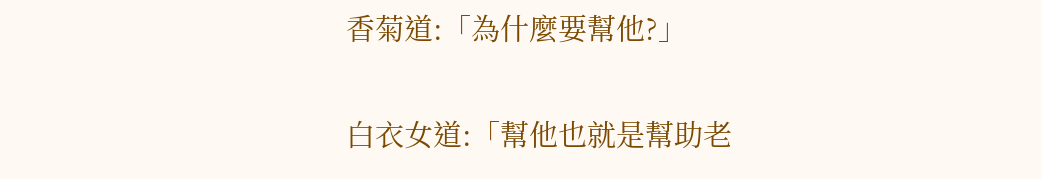香菊道:「為什麼要幫他?」

白衣女道:「幫他也就是幫助老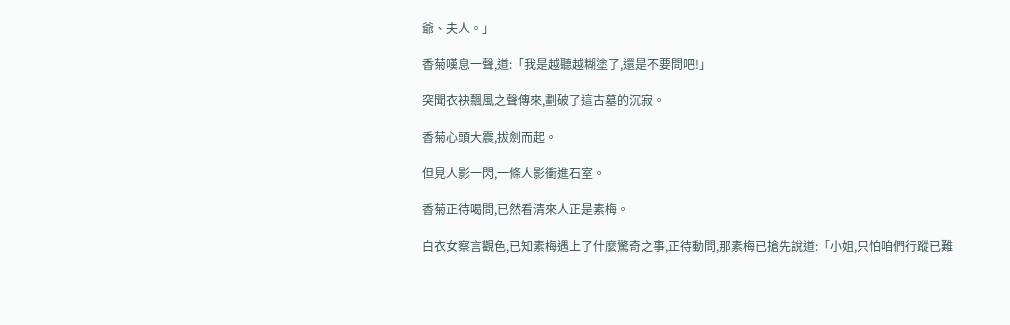爺、夫人。」

香菊嘆息一聲,道:「我是越聽越糊塗了,還是不要問吧!」

突聞衣袂飄風之聲傳來,劃破了這古墓的沉寂。

香菊心頭大震,拔劍而起。

但見人影一閃,一條人影衝進石室。

香菊正待喝問,已然看清來人正是素梅。

白衣女察言觀色,已知素梅遇上了什麼驚奇之事,正待動問,那素梅已搶先說道:「小姐,只怕咱們行蹤已難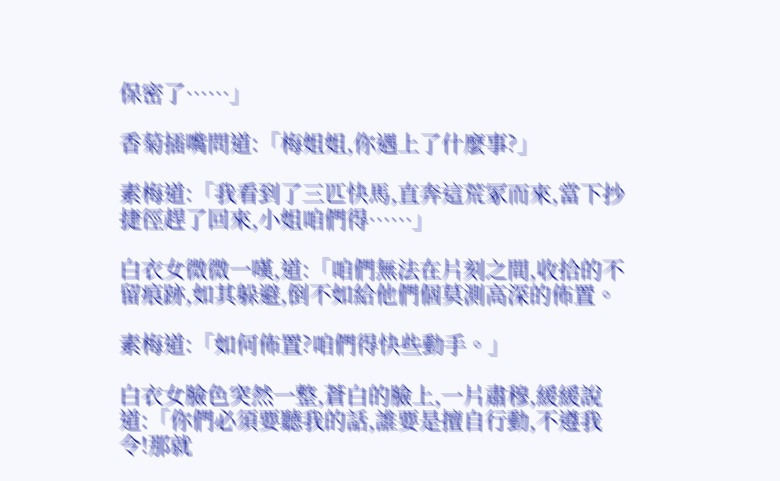保密了……」

香菊插嘴問道:「梅姐姐,你遇上了什麼事?」

素梅道:「我看到了三匹快馬,直奔這荒冢而來,當下抄捷徑趕了回來,小姐咱們得……」

白衣女微微一嘆,道:「咱們無法在片刻之間,收拾的不留痕跡,如其躲避,倒不如給他們個莫測高深的佈置。

素梅道:「如何佈置?咱們得快些動手。」

白衣女臉色突然一整,蒼白的臉上,一片肅穆,緩緩說道:「你們必須要聽我的話,誰要是擅自行動,不遵我令!那就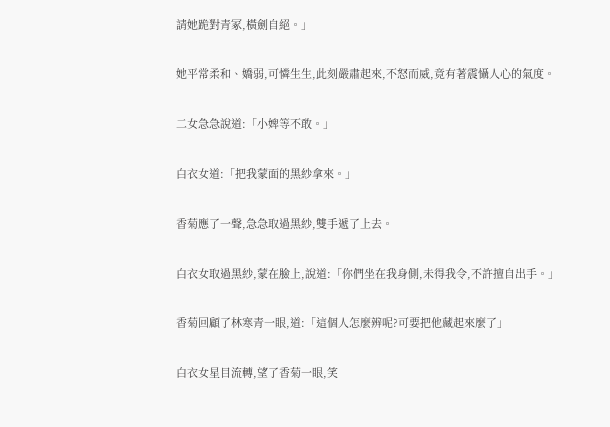請她跪對青冢,橫劍自絕。」

她平常柔和、嬌弱,可憐生生,此刻嚴肅起來,不怒而威,竟有著震懾人心的氣度。

二女急急說道:「小婢等不敢。」

白衣女道:「把我蒙面的黑紗拿來。」

香菊應了一聲,急急取過黑紗,雙手遞了上去。

白衣女取過黑紗,蒙在臉上,說道:「你們坐在我身側,未得我令,不許擅自出手。」

香菊回顧了林寒青一眼,道:「這個人怎麼辨呢?可要把他藏起來麼了」

白衣女星目流轉,望了香菊一眼,笑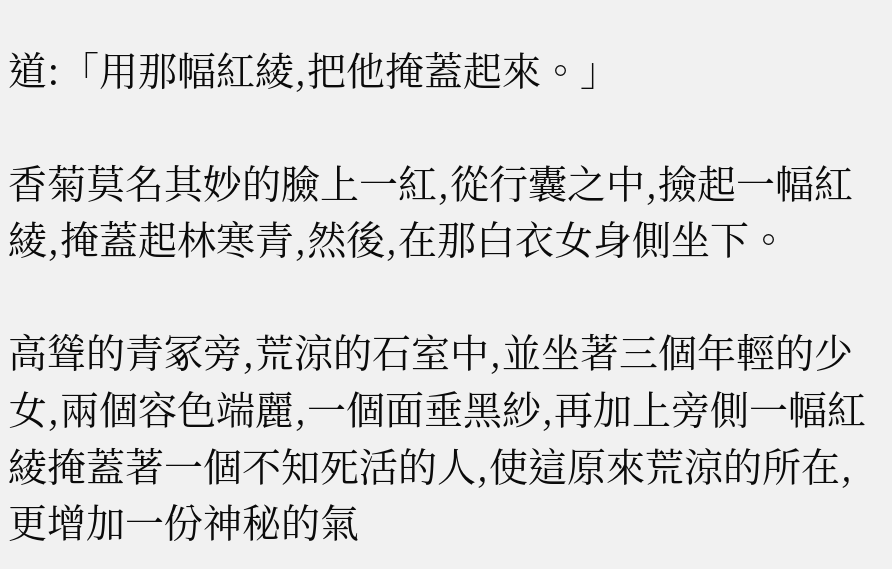道:「用那幅紅綾,把他掩蓋起來。」

香菊莫名其妙的臉上一紅,從行囊之中,撿起一幅紅綾,掩蓋起林寒青,然後,在那白衣女身側坐下。

高聳的青冢旁,荒涼的石室中,並坐著三個年輕的少女,兩個容色端麗,一個面垂黑紗,再加上旁側一幅紅綾掩蓋著一個不知死活的人,使這原來荒涼的所在,更增加一份神秘的氣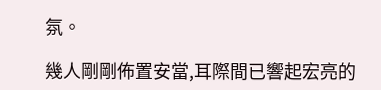氛。

幾人剛剛佈置安當,耳際間已響起宏亮的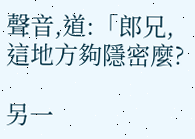聲音,道:「郎兄,這地方夠隱密麼?

另一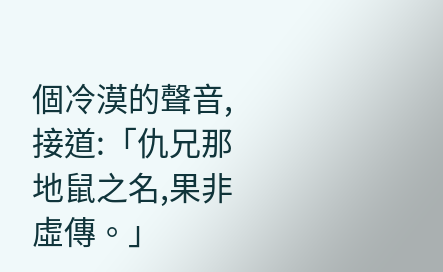個冷漠的聲音,接道:「仇兄那地鼠之名,果非虛傳。」